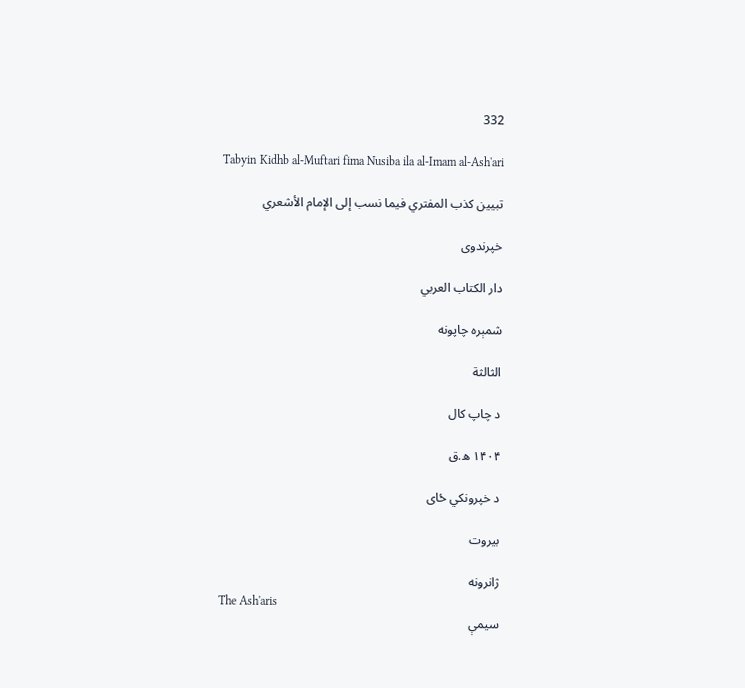332

Tabyin Kidhb al-Muftari fima Nusiba ila al-Imam al-Ash'ari

تبيين كذب المفتري فيما نسب إلى الإمام الأشعري

خپرندوی

دار الكتاب العربي

شمېره چاپونه

الثالثة

د چاپ کال

۱۴۰۴ ه.ق

د خپرونکي ځای

بيروت

ژانرونه
The Ash'aris
سیمې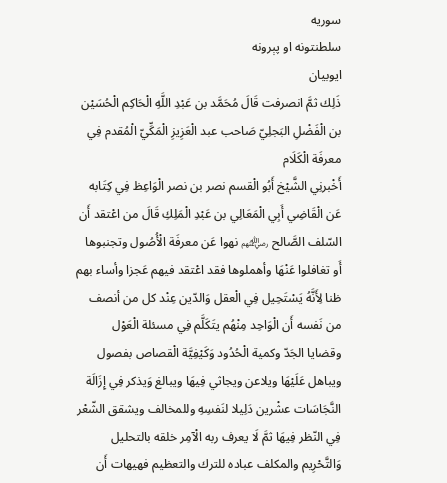سوریه
سلطنتونه او پېرونه
ایوبیان
ذَلِك ثمَّ انصرفت قَالَ مُحَمَّد بن عَبْدِ اللَّهِ الْحَاكِم الْحُسَيْن بن الْفَضْلِ البَجلِيّ صَاحب عبد الْعَزِيزِ الْمَكِّيّ الْمُقدم فِي معرفَة الْكَلَام
أَخْبرنِي الشَّيْخ أَبُو الْقسم نصر بن نصر الْوَاعِظ فِي كِتَابه عَن الْقَاضِي أَبِي الْمَعَالِي بن عَبْدِ الْمَلِكِ قَالَ من اعْتقد أَن السّلف الصَّالح ﵃ نهوا عَن معرفَة الْأُصُول وتجنبوها أَو تغافلوا عَنْهَا وأهملوها فقد اعْتقد فيهم عَجزا وأساء بهم ظنا لِأَنَّهُ يَسْتَحِيل فِي الْعقل وَالدّين عِنْد كل من أنصف من نَفسه أَن الْوَاحِد مِنْهُم يتَكَلَّم فِي مسئلة الْعَوْل وقضايا الجَدّ وكمية الْحُدُود وَكَيْفِيَّة الْقصاص بفصول ويباهل عَلَيْهَا ويلاعن ويجاثي فِيهَا ويبالغ وَيذكر فِي إِزَالَة النَّجَاسَات عشْرين دَلِيلا لنَفسِهِ وللمخالف ويشقق الشّعْر فِي النّظر فِيهَا ثمَّ لَا يعرف ربه الْآمِر خلقه بالتحليل وَالتَّحْرِيم والمكلف عباده للترك والتعظيم فهيهات أَن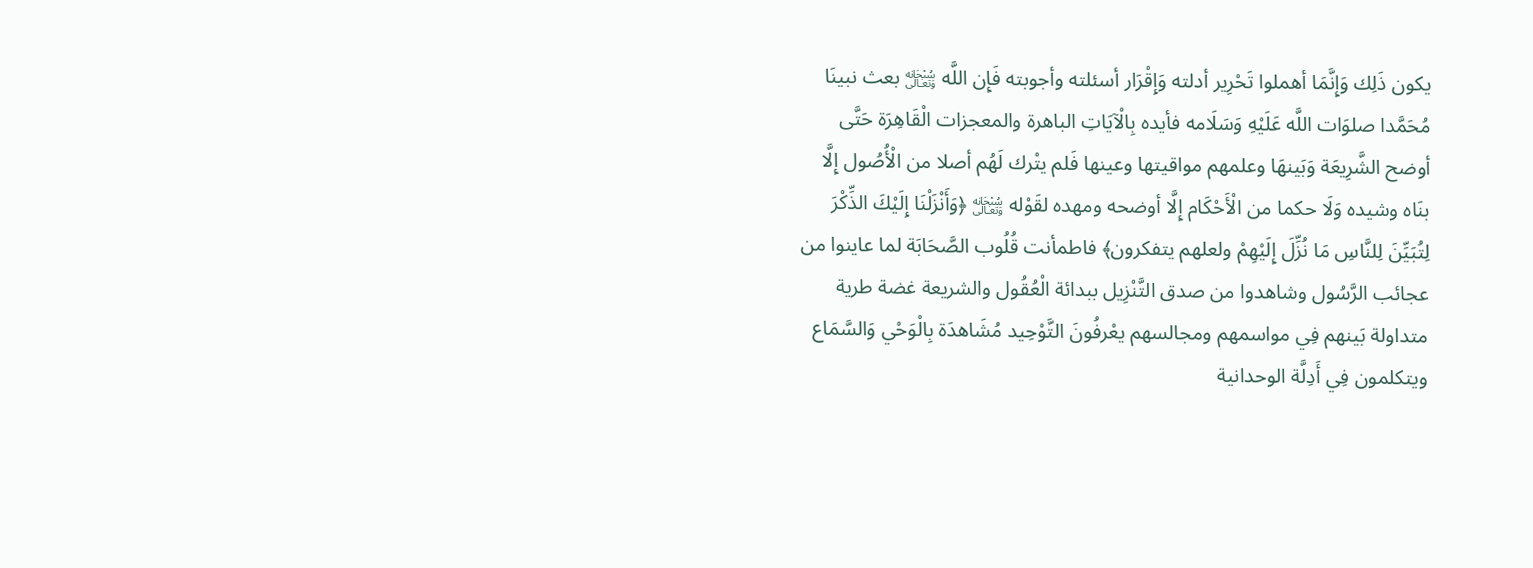يكون ذَلِك وَإِنَّمَا أهملوا تَحْرِير أدلته وَإِقْرَار أسئلته وأجوبته فَإِن اللَّه ﷾ بعث نبينَا مُحَمَّدا صلوَات اللَّه عَلَيْهِ وَسَلَامه فأيده بِالْآيَاتِ الباهرة والمعجزات الْقَاهِرَة حَتَّى أوضح الشَّرِيعَة وَبَينهَا وعلمهم مواقيتها وعينها فَلم يتْرك لَهُم أصلا من الْأُصُول إِلَّا بنَاه وشيده وَلَا حكما من الْأَحْكَام إِلَّا أوضحه ومهده لقَوْله ﷾ ﴿وَأَنْزَلْنَا إِلَيْكَ الذِّكْرَ لِتُبَيِّنَ لِلنَّاسِ مَا نُزِّلَ إِلَيْهِمْ ولعلهم يتفكرون﴾ فاطمأنت قُلُوب الصَّحَابَة لما عاينوا من عجائب الرَّسُول وشاهدوا من صدق التَّنْزِيل ببدائة الْعُقُول والشريعة غضة طرية متداولة بَينهم فِي مواسمهم ومجالسهم يعْرفُونَ التَّوْحِيد مُشَاهدَة بِالْوَحْي وَالسَّمَاع ويتكلمون فِي أَدِلَّة الوحدانية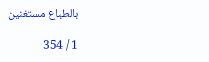بالطباع مستغنين

1 / 354